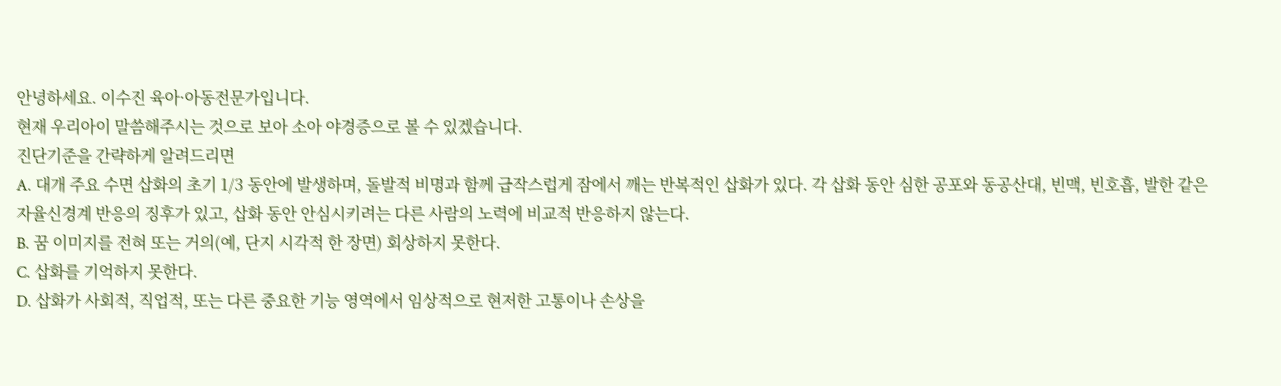안녕하세요. 이수진 육아·아동전문가입니다.
현재 우리아이 말씀해주시는 것으로 보아 소아 야경증으로 볼 수 있겠습니다.
진단기준을 간략하게 알려드리면
A. 대개 주요 수면 삽화의 초기 1/3 동안에 발생하며, 돌발적 비명과 함께 급작스럽게 잠에서 깨는 반복적인 삽화가 있다. 각 삽화 동안 심한 공포와 동공산대, 빈맥, 빈호흡, 발한 같은 자율신경계 반응의 징후가 있고, 삽화 동안 안심시키려는 다른 사람의 노력에 비교적 반응하지 않는다.
B. 꿈 이미지를 전혀 또는 거의(예, 단지 시각적 한 장면) 회상하지 못한다.
C. 삽화를 기억하지 못한다.
D. 삽화가 사회적, 직업적, 또는 다른 중요한 기능 영역에서 임상적으로 현저한 고통이나 손상을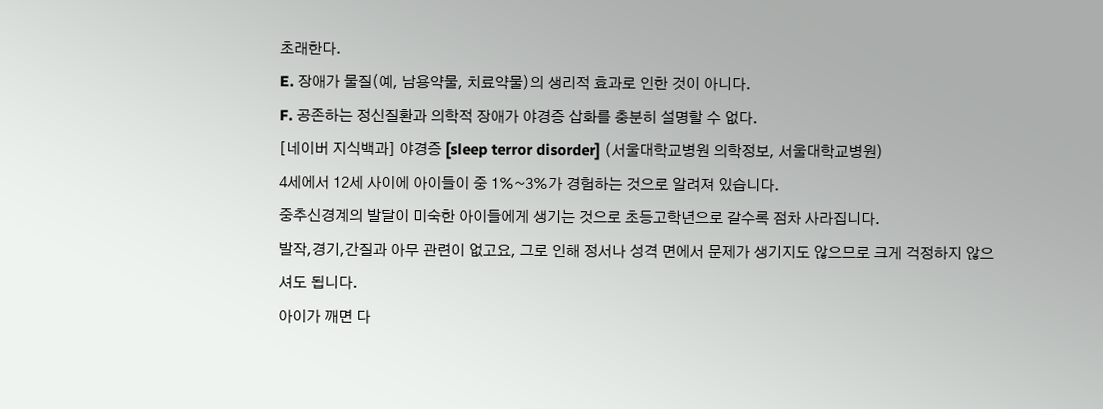초래한다.
E. 장애가 물질(예, 남용약물, 치료약물)의 생리적 효과로 인한 것이 아니다.
F. 공존하는 정신질환과 의학적 장애가 야경증 삽화를 충분히 설명할 수 없다.
[네이버 지식백과] 야경증 [sleep terror disorder] (서울대학교병원 의학정보, 서울대학교병원)
4세에서 12세 사이에 아이들이 중 1%~3%가 경험하는 것으로 알려져 있습니다.
중추신경계의 발달이 미숙한 아이들에게 생기는 것으로 초등고학년으로 갈수록 점차 사라집니다.
발작,경기,간질과 아무 관련이 없고요, 그로 인해 정서나 성격 면에서 문제가 생기지도 않으므로 크게 걱정하지 않으셔도 됩니다.
아이가 깨면 다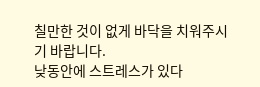칠만한 것이 없게 바닥을 치워주시기 바랍니다.
낮동안에 스트레스가 있다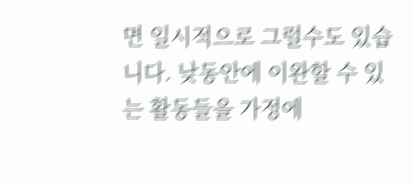면 일시적으로 그럴수도 있습니다. 낮동안에 이완할 수 있는 활동들을 가정에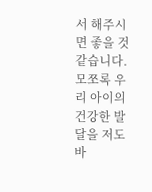서 해주시면 좋을 것 같습니다.
모쪼록 우리 아이의 건강한 발달을 저도 바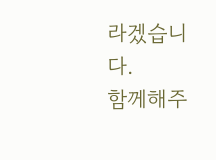라겠습니다.
함께해주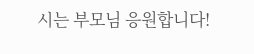시는 부모님 응원합니다!